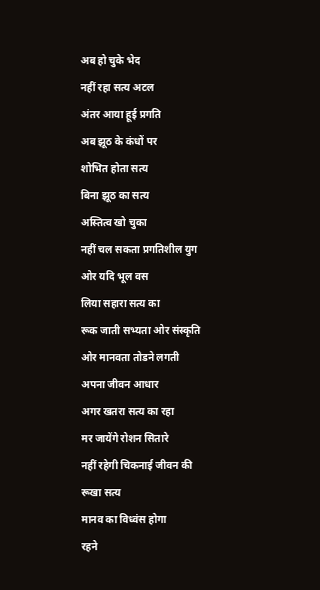अब हो चुके भेद
नहीं रहा सत्य अटल
अंतर आया हूई प्रगति
अब झूठ के कंधों पर
शोभित होता सत्य
बिना झूठ का सत्य
अस्तित्व खो चुका
नहीं चल सकता प्रगतिशील युग
ओर यदि भूल वस
लिया सहारा सत्य का
रूक जाती सभ्यता ओर संस्कृति
ओर मानवता तोडने लगती
अपना जीवन आधार
अगर खतरा सत्य का रहा
मर जायेंगे रोशन सितारे
नहीं रहेगी चिकनाई जीवन की
रूखा सत्य
मानव का विध्वंस होगा
रहने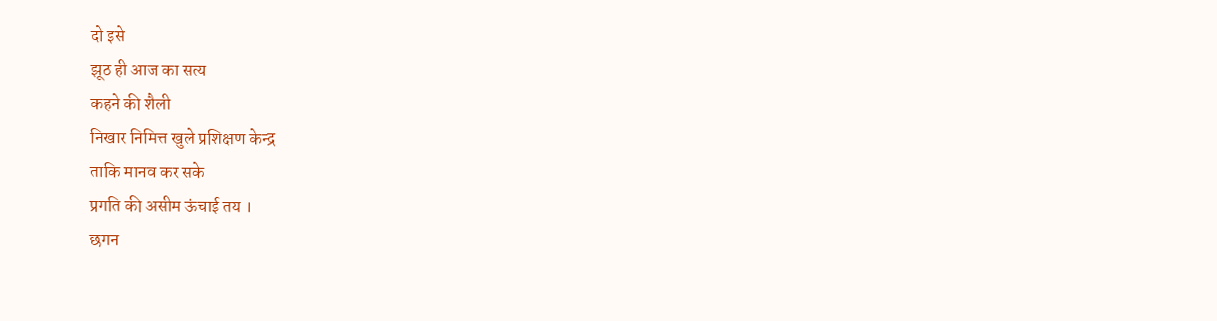दो इसे
झूठ ही आज का सत्य
कहने की शैली
निखार निमित्त खुले प्रशिक्षण केन्द्र
ताकि मानव कर सके
प्रगति की असीम ऊंचाई तय ।
छगन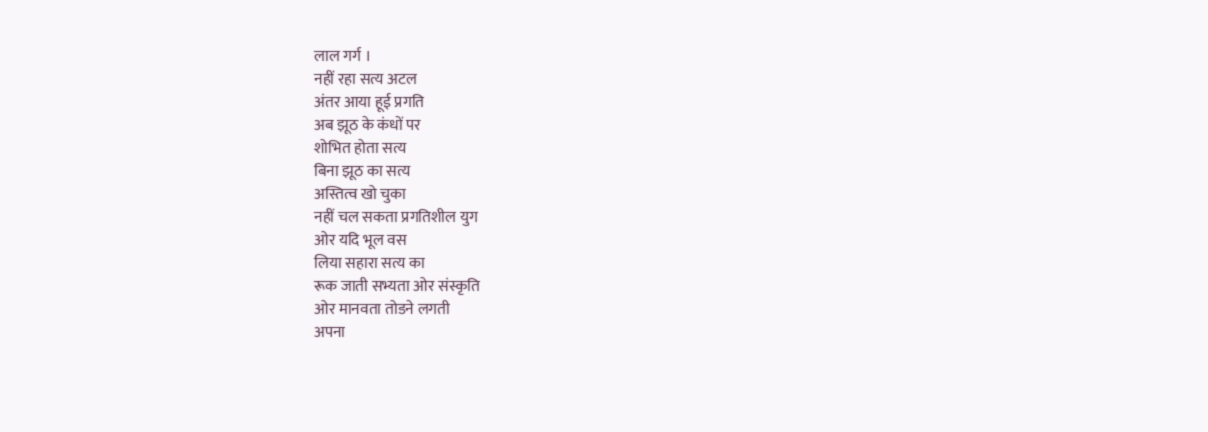लाल गर्ग ।
नहीं रहा सत्य अटल
अंतर आया हूई प्रगति
अब झूठ के कंधों पर
शोभित होता सत्य
बिना झूठ का सत्य
अस्तित्व खो चुका
नहीं चल सकता प्रगतिशील युग
ओर यदि भूल वस
लिया सहारा सत्य का
रूक जाती सभ्यता ओर संस्कृति
ओर मानवता तोडने लगती
अपना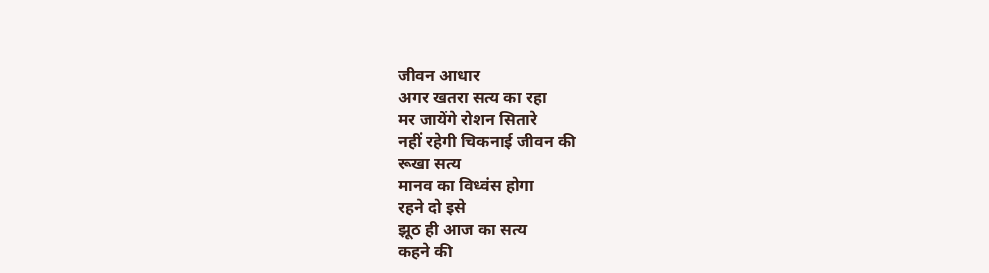जीवन आधार
अगर खतरा सत्य का रहा
मर जायेंगे रोशन सितारे
नहीं रहेगी चिकनाई जीवन की
रूखा सत्य
मानव का विध्वंस होगा
रहने दो इसे
झूठ ही आज का सत्य
कहने की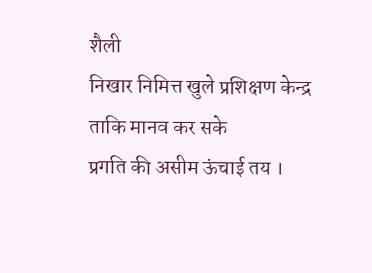शैली
निखार निमित्त खुले प्रशिक्षण केन्द्र
ताकि मानव कर सके
प्रगति की असीम ऊंचाई तय ।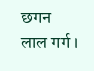छगन लाल गर्ग ।